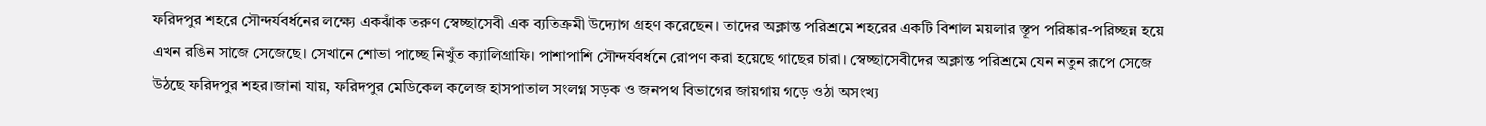ফরিদপুর শহরে সৌন্দর্যবর্ধনের লক্ষ্যে একঝাঁক তরুণ স্বেচ্ছাসেবী এক ব্যতিক্রমী উদ্যোগ গ্রহণ করেছেন। তাদের অক্লান্ত পরিশ্রমে শহরের একটি বিশাল ময়লার স্তূপ পরিষ্কার-পরিচ্ছন্ন হয়ে এখন রঙিন সাজে সেজেছে। সেখানে শোভা পাচ্ছে নিখুঁত ক্যালিগ্রাফি। পাশাপাশি সৌন্দর্যবর্ধনে রোপণ করা হয়েছে গাছের চারা। স্বেচ্ছাসেবীদের অক্লান্ত পরিশ্রমে যেন নতুন রূপে সেজে উঠছে ফরিদপুর শহর।জানা যায়, ফরিদপুর মেডিকেল কলেজ হাসপাতাল সংলগ্ন সড়ক ও জনপথ বিভাগের জায়গায় গড়ে ওঠা অসংখ্য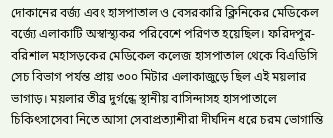দোকানের বর্জ্য এবং হাসপাতাল ও বেসরকারি ক্লিনিকের মেডিকেল বর্জ্যে এলাকাটি অস্বাস্থ্যকর পরিবেশে পরিণত হয়েছিল। ফরিদপুর-বরিশাল মহাসড়কের মেডিকেল কলেজ হাসপাতাল থেকে বিএডিসি সেচ বিভাগ পর্যন্ত প্রায় ৩০০ মিটার এলাকাজুড়ে ছিল এই ময়লার ভাগাড়। ময়লার তীব্র দুর্গন্ধে স্থানীয় বাসিন্দাসহ হাসপাতালে চিকিৎসাসেবা নিতে আসা সেবাপ্রত্যাশীরা দীর্ঘদিন ধরে চরম ভোগান্তি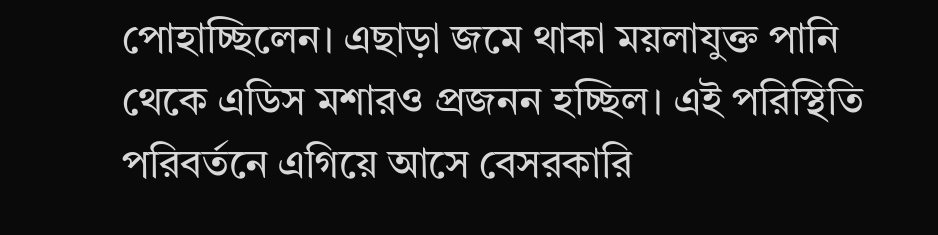পোহাচ্ছিলেন। এছাড়া জমে থাকা ময়লাযুক্ত পানি থেকে এডিস মশারও প্রজনন হচ্ছিল। এই পরিস্থিতি পরিবর্তনে এগিয়ে আসে বেসরকারি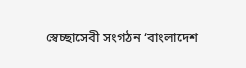স্বেচ্ছাসেবী সংগঠন ‘বাংলাদেশ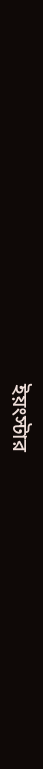ইয়ংস্টার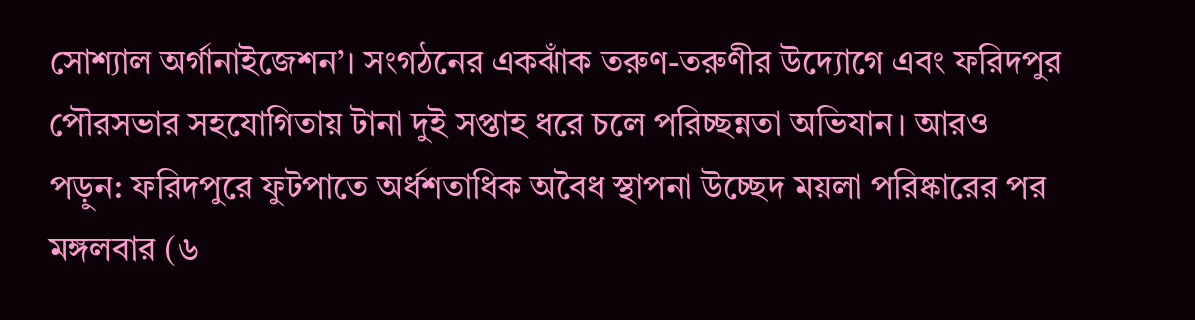সোশ্যাল অর্গানাইজেশন’। সংগঠনের একঝাঁক তরুণ-তরুণীর উদ্যোগে এবং ফরিদপুর পৌরসভার সহযোগিতায় টানা দুই সপ্তাহ ধরে চলে পরিচ্ছন্নতা অভিযান। আরও পড়ুন: ফরিদপুরে ফুটপাতে অর্ধশতাধিক অবৈধ স্থাপনা উচ্ছেদ ময়লা পরিষ্কারের পর মঙ্গলবার (৬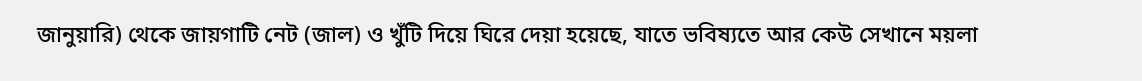জানুয়ারি) থেকে জায়গাটি নেট (জাল) ও খুঁটি দিয়ে ঘিরে দেয়া হয়েছে, যাতে ভবিষ্যতে আর কেউ সেখানে ময়লা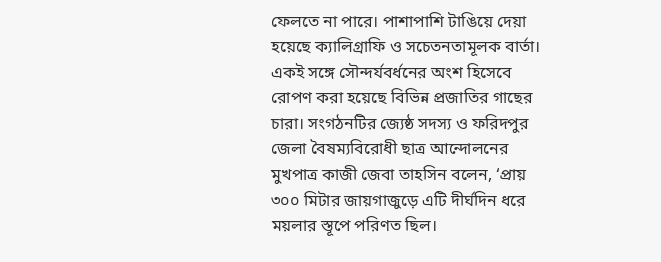ফেলতে না পারে। পাশাপাশি টাঙিয়ে দেয়া হয়েছে ক্যালিগ্রাফি ও সচেতনতামূলক বার্তা। একই সঙ্গে সৌন্দর্যবর্ধনের অংশ হিসেবে রোপণ করা হয়েছে বিভিন্ন প্রজাতির গাছের চারা। সংগঠনটির জ্যেষ্ঠ সদস্য ও ফরিদপুর জেলা বৈষম্যবিরোধী ছাত্র আন্দোলনের মুখপাত্র কাজী জেবা তাহসিন বলেন, ‘প্রায় ৩০০ মিটার জায়গাজুড়ে এটি দীর্ঘদিন ধরে ময়লার স্তূপে পরিণত ছিল।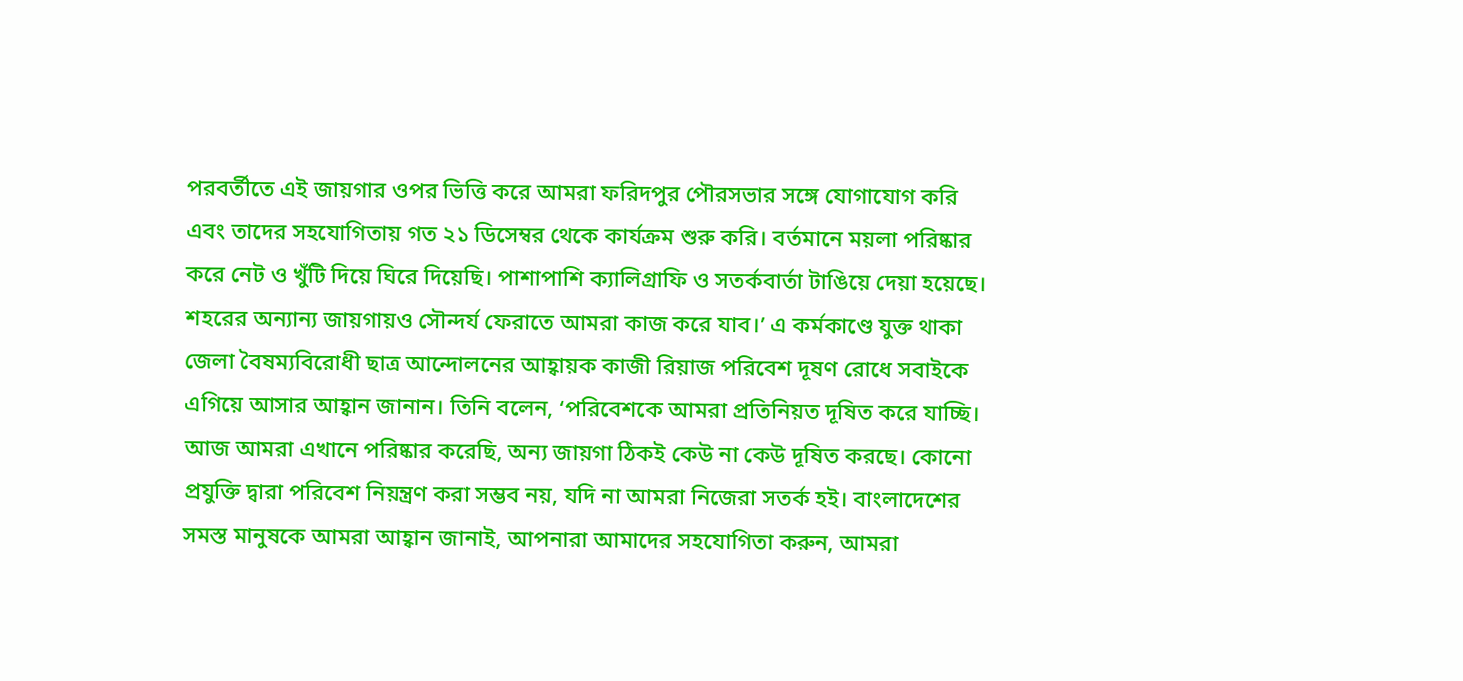পরবর্তীতে এই জায়গার ওপর ভিত্তি করে আমরা ফরিদপুর পৌরসভার সঙ্গে যোগাযোগ করি এবং তাদের সহযোগিতায় গত ২১ ডিসেম্বর থেকে কার্যক্রম শুরু করি। বর্তমানে ময়লা পরিষ্কার করে নেট ও খুঁটি দিয়ে ঘিরে দিয়েছি। পাশাপাশি ক্যালিগ্রাফি ও সতর্কবার্তা টাঙিয়ে দেয়া হয়েছে। শহরের অন্যান্য জায়গায়ও সৌন্দর্য ফেরাতে আমরা কাজ করে যাব।’ এ কর্মকাণ্ডে যুক্ত থাকা জেলা বৈষম্যবিরোধী ছাত্র আন্দোলনের আহ্বায়ক কাজী রিয়াজ পরিবেশ দূষণ রোধে সবাইকে এগিয়ে আসার আহ্বান জানান। তিনি বলেন, ‘পরিবেশকে আমরা প্রতিনিয়ত দূষিত করে যাচ্ছি। আজ আমরা এখানে পরিষ্কার করেছি, অন্য জায়গা ঠিকই কেউ না কেউ দূষিত করছে। কোনো প্রযুক্তি দ্বারা পরিবেশ নিয়ন্ত্রণ করা সম্ভব নয়, যদি না আমরা নিজেরা সতর্ক হই। বাংলাদেশের সমস্ত মানুষকে আমরা আহ্বান জানাই, আপনারা আমাদের সহযোগিতা করুন, আমরা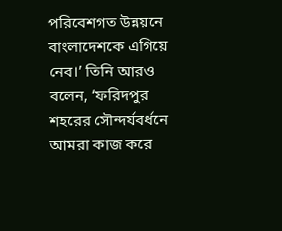পরিবেশগত উন্নয়নে বাংলাদেশকে এগিয়ে নেব।’ তিনি আরও বলেন, ‘ফরিদপুর শহরের সৌন্দর্যবর্ধনে আমরা কাজ করে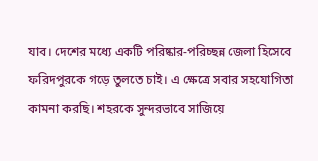যাব। দেশের মধ্যে একটি পরিষ্কার-পরিচ্ছন্ন জেলা হিসেবে ফরিদপুরকে গড়ে তুলতে চাই। এ ক্ষেত্রে সবার সহযোগিতা কামনা করছি। শহরকে সুন্দরভাবে সাজিয়ে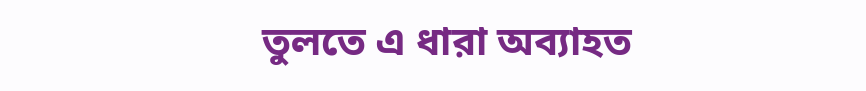তুলতে এ ধারা অব্যাহত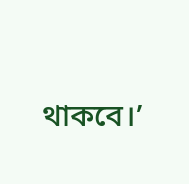থাকবে।’